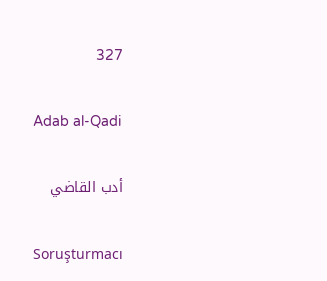327

Adab al-Qadi

أدب القاضي

Soruşturmacı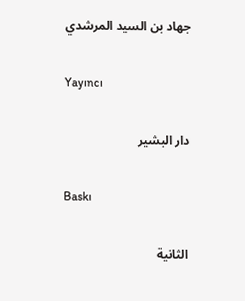جهاد بن السيد المرشدي

Yayıncı

دار البشير

Baskı

الثانية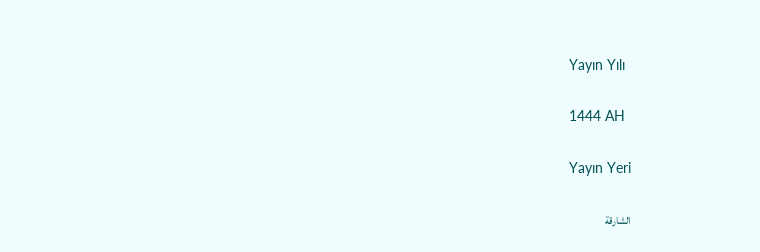Yayın Yılı

1444 AH

Yayın Yeri

الشارقة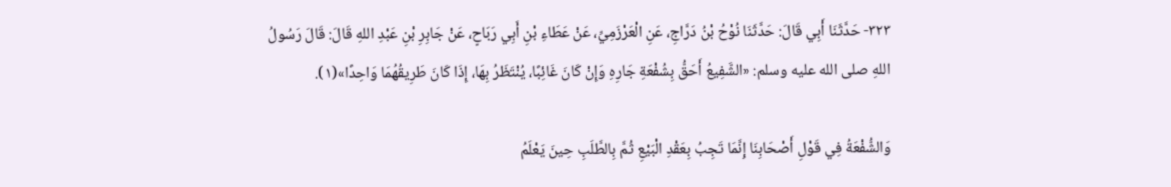٣٢٣- حَدَّثَنَا أَبِي قَالَ: حَدَّثَنَا نُوْحُ بْنُ دَرَّاجِ، عَنِ الْعَرْزَمِيِّ، عَنْ عَطَاءِ بْنِ أَبِي رَبَاحٍ، عَنْ جَابِرِ بْنِ عَبْدِ اللهِ قَالَ: قَالَ رَسُولُ اللهِ صلى الله عليه وسلم: «الشَّفِيعُ أَحَقُّ بِشُفْعَةِ جَارِهِ وَإِنْ كَانَ غَائِبًا، يُنْتَظَرُ بِهَا، إِذَا كَانَ طَرِيقُهُمَا وَاحِدًا»(١).

وَالشُّفْعَةُ فِي قَوْلِ أَصْحَابِنَا إِنَّمَا تَجِبُ بِعَقْدِ الْبَيْعِ ثُمَّ بِالطَّلَبِ حِينَ يَعْلَمُ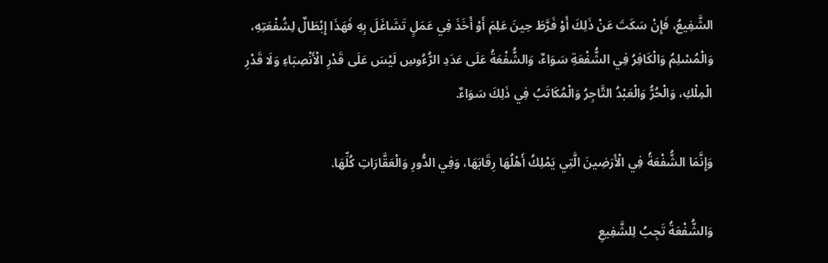الشَّفِيعُ، فَإِنْ سَكَتَ عَنْ ذَلِكَ أَوْ فَرَّطَ حِينَ عَلِمَ أَوْ أَخَذَ فِي عَمَلٍ تَشَاغَلَ بِهِ فَهَذَا إِبْطَالٌ لِشُفْعَتِهِ، وَالْمُسْلِمُ وَالْكَافِرُ فِي الشُّفْعَةِ سَوَاءٌ، وَالشُّفْعَةُ عَلَى عَدَدِ الرُّءُوسِ لَيْسَ عَلَى قَدْرِ الْأَنْصِبَاءِ وَلَا قَدْرِ الْمِلْكِ، وَالْحُرُّ وَالْعَبْدُ التَّاجِرُ وَالْمُكَاتَبُ فِي ذَلِكَ سَوَاءٌ.

وَإِنَّمَا الشُّفْعَةُ فِي الْأَرَضِينَ الَّتِي يَمْلِكُ أَهْلُهَا رِقَابَهَا، وَفِي الدُّورِ وَالْعَقَّارَاتِ كُلِّهَا.

وَالشُّفْعَةُ تَجِبُ لِلشَّفِيعِ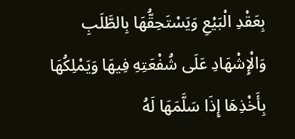بِعَقْدِ الْبَيْعِ وَيَسْتَحِقُّهَا بِالطَّلَبِ وَالْإِشْهَادِ عَلَى شُفْعَتِهِ فِيهَا وَيَمْلِكُهَا بِأَخْذِهَا إِذَا سَلَّمَهَا لَهُ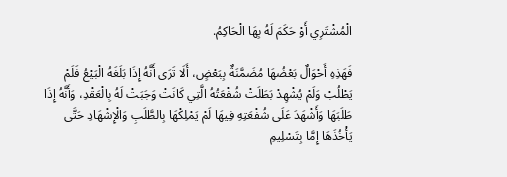الْمُشْتَرِي أَوْ حَكَمَ لَهُ بِهَا الْحَاكِمُ.

فَهَذِهِ أَحْوَالٌ بَعْضُهَا مُضَمَّنَةٌ بِبَعْضٍ، أَلَا تَرَى أَنَّهُ إِذَا بَلَغَهُ الْبَيْعُ فَلَمْ يَطْلُبْ وَلَمْ يُشْهِدْ بَطَلَتْ شُفْعَتُهُ الَّتِي كَانَتْ وَجَبَتْ لَهُ بِالْعَقْدِ، وَأَنَّهُ إِذَا طَلَبَهَا وَأَشْهَدَ عَلَى شُفْعَتِهِ فِيهَا لَمْ يَمْلِكْهَا بِالطَّلَبِ وَالْإِشْهَادِ حَتَّى يَأْخُذَهَا إِمَّا بِتَسْلِيمِ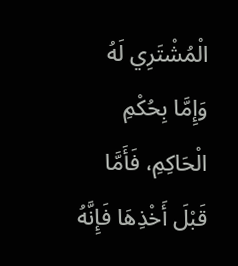الْمُشْتَرِي لَهُ وَإِمَّا بِحُكْمِ الْحَاكِمِ، فَأَمَّا قَبْلَ أَخْذِهَا فَإِنَّهُ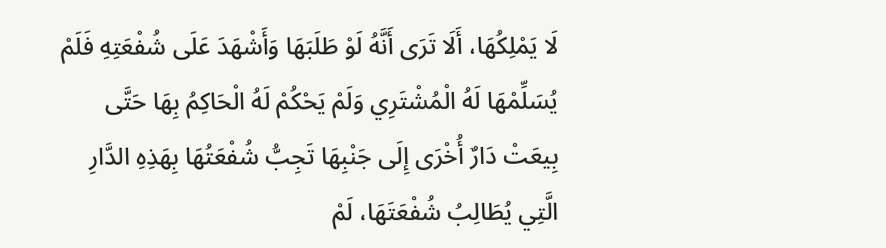لَا يَمْلِكُهَا، أَلَا تَرَى أَنَّهُ لَوْ طَلَبَهَا وَأَشْهَدَ عَلَى شُفْعَتِهِ فَلَمْ يُسَلِّمْهَا لَهُ الْمُشْتَرِي وَلَمْ يَحْكُمْ لَهُ الْحَاكِمُ بِهَا حَتَّى بِيعَتْ دَارٌ أُخْرَى إِلَى جَنْبِهَا تَجِبُّ شُفْعَتُهَا بِهَذِهِ الدَّارِ الَّتِي يُطَالِبُ شُفْعَتَهَا، لَمْ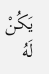يَكُنْ لَهُ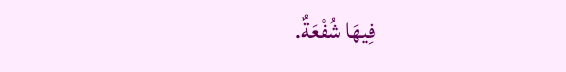فِيهَا شُفْعَةٌ.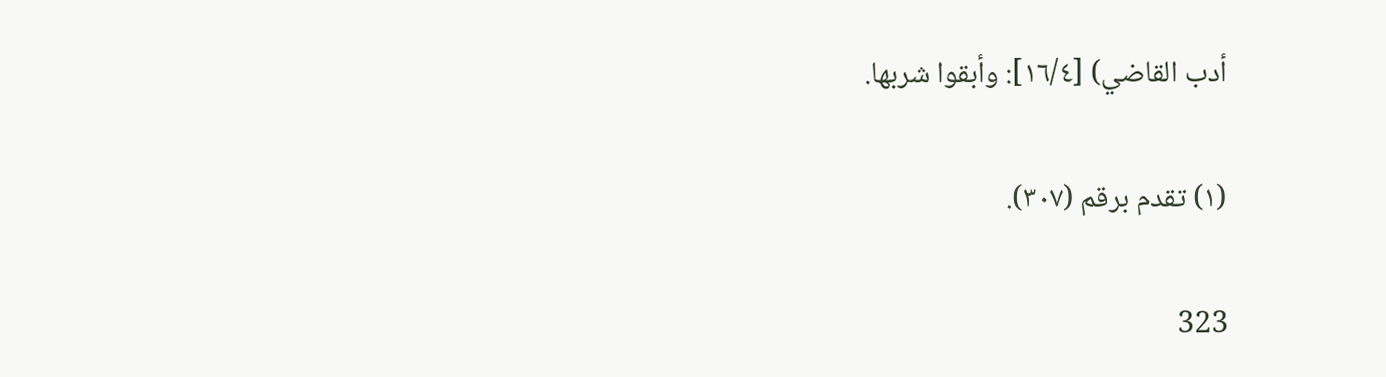أدب القاضي) [١٦/٤]: وأبقوا شربها.

(١) تقدم برقم (٣٠٧).

323